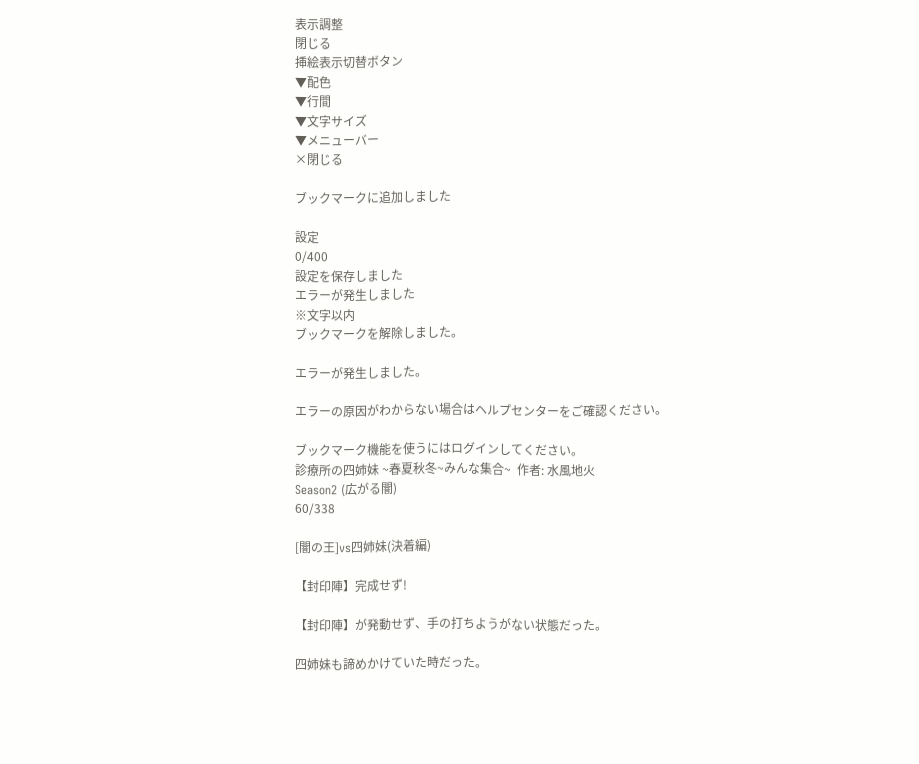表示調整
閉じる
挿絵表示切替ボタン
▼配色
▼行間
▼文字サイズ
▼メニューバー
×閉じる

ブックマークに追加しました

設定
0/400
設定を保存しました
エラーが発生しました
※文字以内
ブックマークを解除しました。

エラーが発生しました。

エラーの原因がわからない場合はヘルプセンターをご確認ください。

ブックマーク機能を使うにはログインしてください。
診療所の四姉妹 ~春夏秋冬~みんな集合~  作者: 水風地火
Season2 (広がる闇)
60/338

[闇の王]vs四姉妹(決着編)

【封印陣】完成せず!

【封印陣】が発動せず、手の打ちようがない状態だった。

四姉妹も諦めかけていた時だった。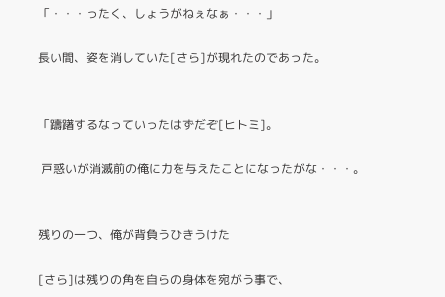「・・・ったく、しょうがねぇなぁ・・・」

長い間、姿を消していた[さら]が現れたのであった。


「躊躇するなっていったはずだぞ[ヒトミ]。

 戸惑いが消滅前の俺に力を与えたことになったがな・・・。


残りの一つ、俺が背負うひきうけた

[さら]は残りの角を自らの身体を宛がう事で、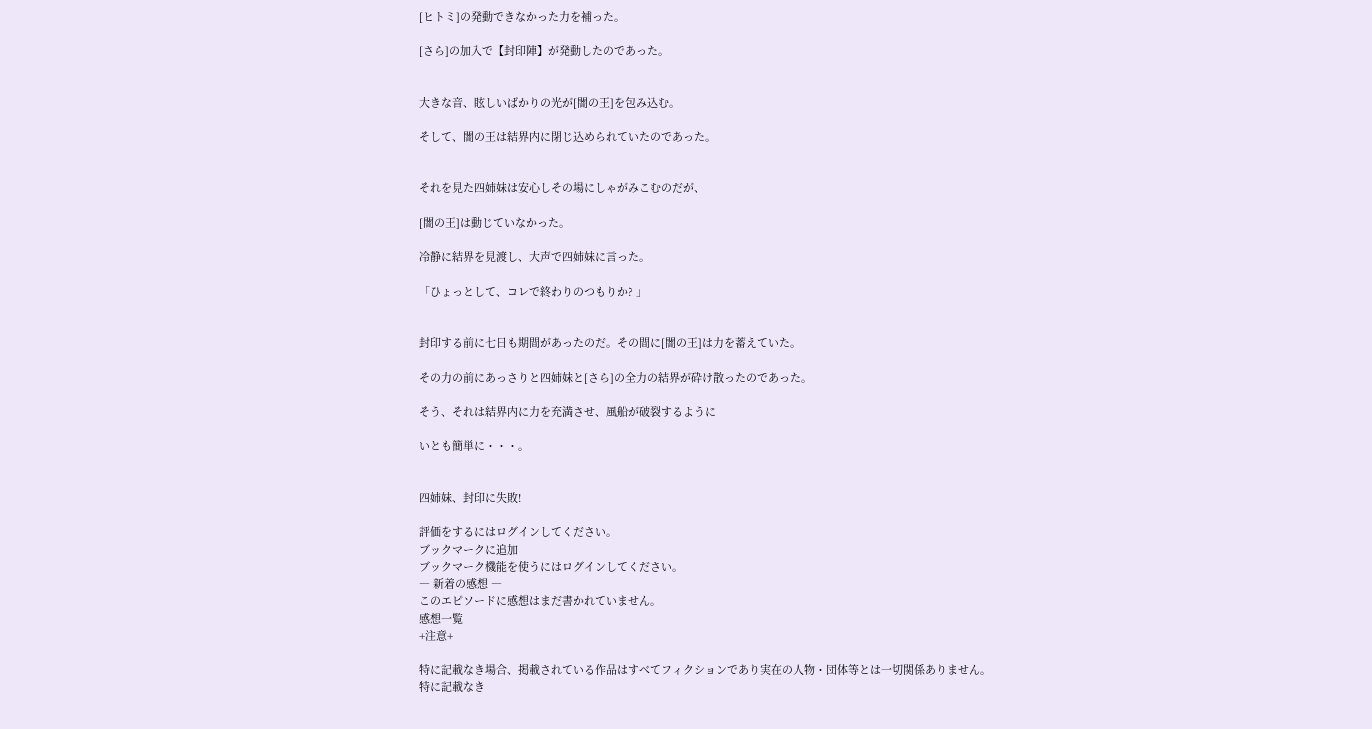[ヒトミ]の発動できなかった力を補った。

[さら]の加入で【封印陣】が発動したのであった。


大きな音、眩しいばかりの光が[闇の王]を包み込む。

そして、闇の王は結界内に閉じ込められていたのであった。


それを見た四姉妹は安心しその場にしゃがみこむのだが、

[闇の王]は動じていなかった。

冷静に結界を見渡し、大声で四姉妹に言った。

「ひょっとして、コレで終わりのつもりか? 」


封印する前に七日も期間があったのだ。その間に[闇の王]は力を蓄えていた。

その力の前にあっさりと四姉妹と[さら]の全力の結界が砕け散ったのであった。

そう、それは結界内に力を充満させ、風船が破裂するように

いとも簡単に・・・。


四姉妹、封印に失敗!

評価をするにはログインしてください。
ブックマークに追加
ブックマーク機能を使うにはログインしてください。
― 新着の感想 ―
このエピソードに感想はまだ書かれていません。
感想一覧
+注意+

特に記載なき場合、掲載されている作品はすべてフィクションであり実在の人物・団体等とは一切関係ありません。
特に記載なき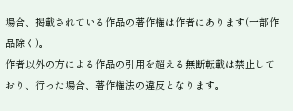場合、掲載されている作品の著作権は作者にあります(一部作品除く)。
作者以外の方による作品の引用を超える無断転載は禁止しており、行った場合、著作権法の違反となります。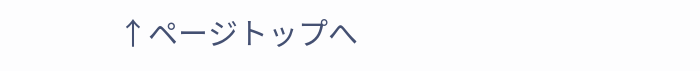↑ページトップへ